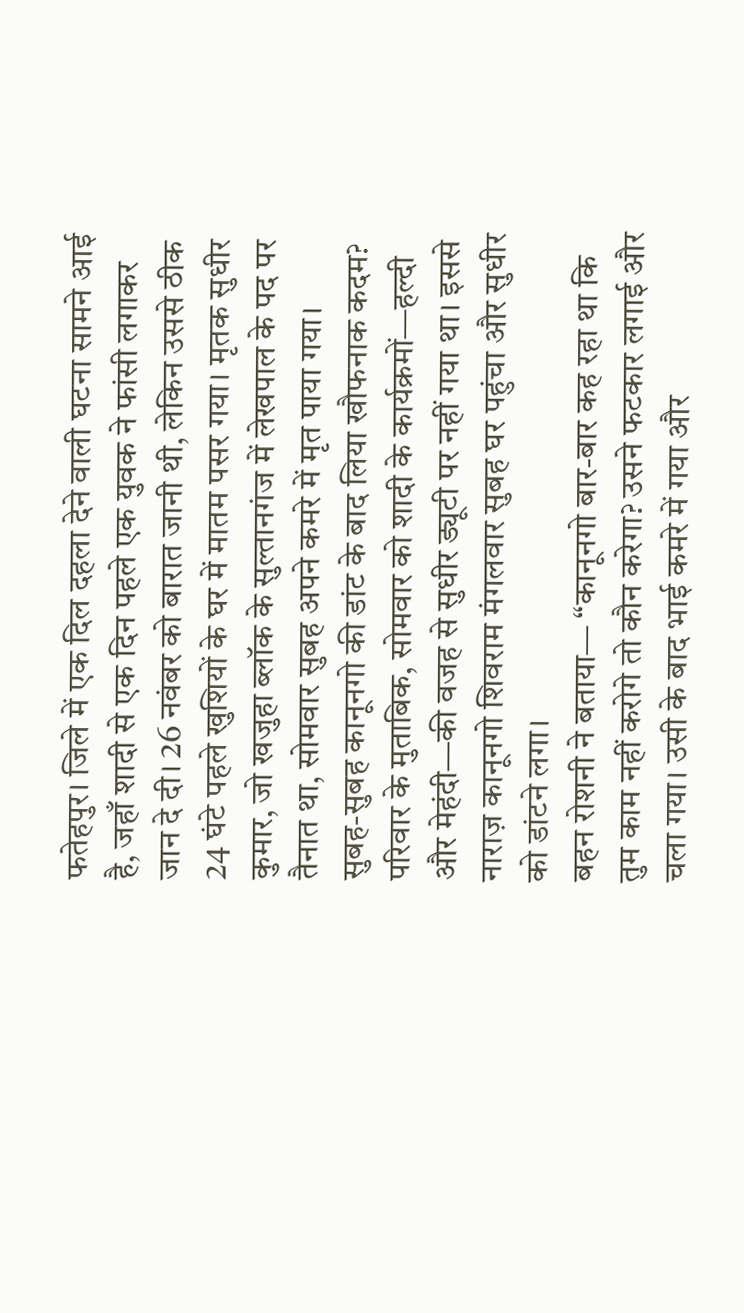फतेहपुर। जिले में एक दिल दहला देने वाली घटना सामने आई है, जहाँ शादी से एक दिन पहले एक युवक ने फांसी लगाकर जान दे दी। 26 नवंबर को बारात जानी थी, लेकिन उससे ठीक 24 घंटे पहले खुशियों के घर में मातम पसर गया। मृतक सुधीर कुमार, जो खजुहा ब्लॉक के सुल्तानगंज में लेखपाल के पद पर तैनात था, सोमवार सुबह अपने कमरे में मृत पाया गया।
सुबह-सुबह कानूनगो की डांट के बाद लिया खौफनाक कदम?
परिवार के मुताबिक, सोमवार को शादी के कार्यक्रमों—हल्दी और मेहंदी—की वजह से सुधीर ड्यूटी पर नहीं गया था। इससे नाराज़ कानूनगो शिवराम मंगलवार सुबह घर पहुंचा और सुधीर को डांटने लगा।
बहन रोशनी ने बताया— “कानूनगो बार-बार कह रहा था कि तुम काम नहीं करोगे तो कौन करेगा? उसने फटकार लगाई और चला गया। उसी के बाद भाई कमरे में गया और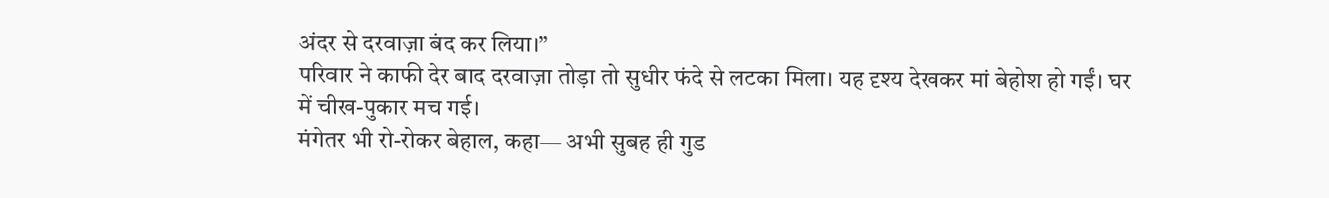अंदर से दरवाज़ा बंद कर लिया।”
परिवार ने काफी देर बाद दरवाज़ा तोड़ा तो सुधीर फंदे से लटका मिला। यह दृश्य देखकर मां बेहोश हो गईं। घर में चीख-पुकार मच गई।
मंगेतर भी रो-रोकर बेहाल, कहा— अभी सुबह ही गुड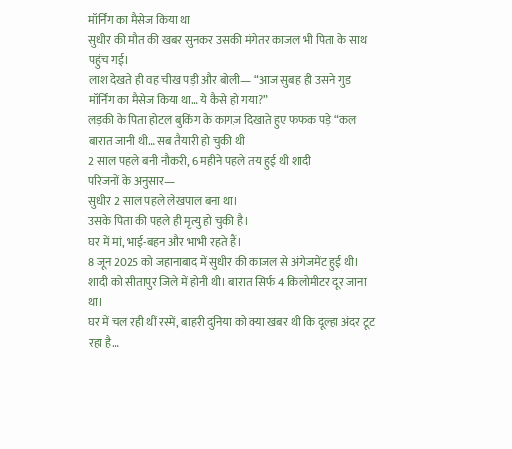मॉर्निंग का मैसेज किया था
सुधीर की मौत की खबर सुनकर उसकी मंगेतर काजल भी पिता के साथ पहुंच गई।
लाश देखते ही वह चीख पड़ी और बोली— “आज सुबह ही उसने गुड मॉर्निंग का मैसेज किया था… ये कैसे हो गया?”
लड़की के पिता होटल बुकिंग के कागज़ दिखाते हुए फफक पड़े “कल बारात जानी थी… सब तैयारी हो चुकी थी
2 साल पहले बनी नौकरी, 6 महीने पहले तय हुई थी शादी
परिजनों के अनुसार—
सुधीर 2 साल पहले लेखपाल बना था।
उसके पिता की पहले ही मृत्यु हो चुकी है।
घर में मां, भाई-बहन और भाभी रहते हैं।
8 जून 2025 को जहानाबाद में सुधीर की काजल से अंगेजमेंट हुई थी।
शादी को सीतापुर जिले में होनी थी। बारात सिर्फ 4 किलोमीटर दूर जाना था।
घर में चल रही थीं रस्में, बाहरी दुनिया को क्या खबर थी कि दूल्हा अंदर टूट रहा है…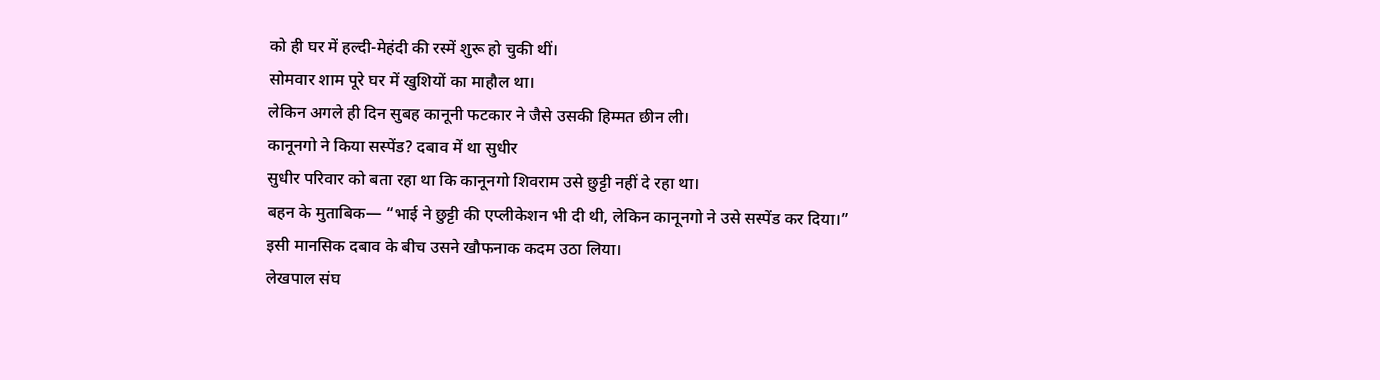को ही घर में हल्दी-मेहंदी की रस्में शुरू हो चुकी थीं।
सोमवार शाम पूरे घर में खुशियों का माहौल था।
लेकिन अगले ही दिन सुबह कानूनी फटकार ने जैसे उसकी हिम्मत छीन ली।
कानूनगो ने किया सस्पेंड? दबाव में था सुधीर
सुधीर परिवार को बता रहा था कि कानूनगो शिवराम उसे छुट्टी नहीं दे रहा था।
बहन के मुताबिक— “भाई ने छुट्टी की एप्लीकेशन भी दी थी, लेकिन कानूनगो ने उसे सस्पेंड कर दिया।”
इसी मानसिक दबाव के बीच उसने खौफनाक कदम उठा लिया।
लेखपाल संघ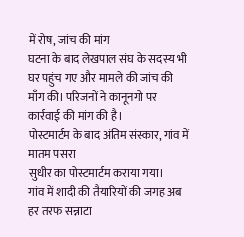में रोष, जांच की मांग
घटना के बाद लेखपाल संघ के सदस्य भी घर पहुंच गए और मामले की जांच की माँग की। परिजनों ने कानूनगो पर कार्रवाई की मांग की है।
पोस्टमार्टम के बाद अंतिम संस्कार, गांव में मातम पसरा
सुधीर का पोस्टमार्टम कराया गया।
गांव में शादी की तैयारियों की जगह अब हर तरफ सन्नाटा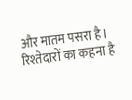और मातम पसरा है।
रिश्तेदारों का कहना है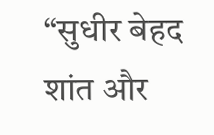“सुधीर बेहद शांत और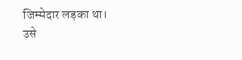जिम्मेदार लड़का था। उसे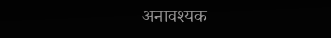अनावश्यक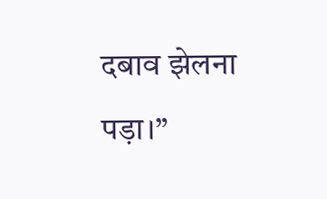दबाव झेलना पड़ा।”